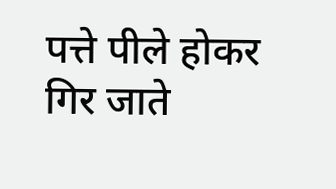पत्ते पीले होकर गिर जाते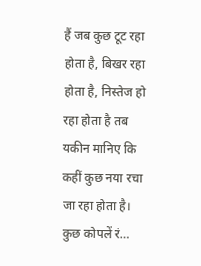हैं जब कुछ टूट रहा होता है, बिखर रहा होता है, निस्तेज हो रहा होता है तब यकीन मानिए कि कहीं कुछ नया रचा जा रहा होता है। कुछ कोपलें रं…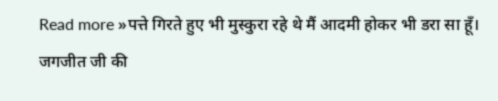Read more »पत्ते गिरते हुए भी मुस्कुरा रहे थे मैं आदमी होकर भी डरा सा हूँ। जगजीत जी की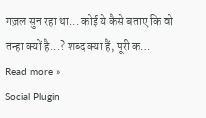गज़ल सुन रहा था... कोई ये कैसे बताए कि वो तन्हा क्यों है...? शब्द क्या हैं, पूरी क…
Read more »
Social Plugin